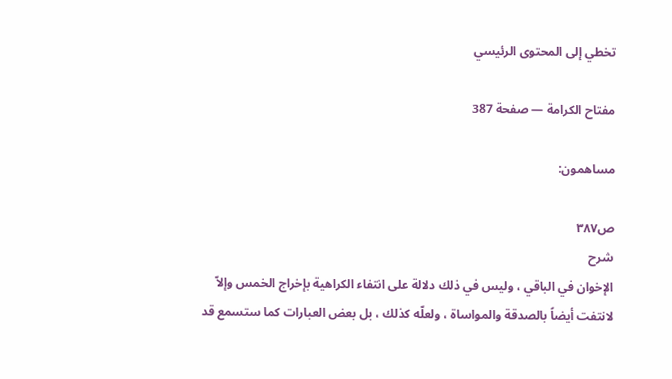تخطي إلى المحتوى الرئيسي

مفتاح الكرامة — صفحة 387

مساهمون:

ص٣٨٧
شرح
الإخوان في الباقي ، وليس في ذلك دلالة على انتفاء الكراهية بإخراج الخمس وإلاّ لانتفت أيضاً بالصدقة والمواساة ، ولعلّه كذلك ، بل بعض العبارات كما ستسمع قد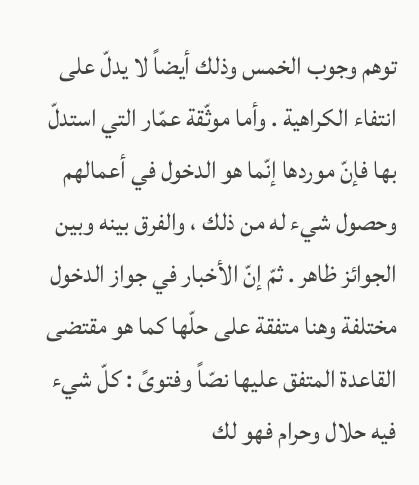توهم وجوب الخمس وذلك أيضاً لا يدلّ على انتفاء الكراهية . وأما موثّقة عمّار التي استدلّ بها فإنّ موردها إنّما هو الدخول في أعمالهم وحصول شيء له من ذلك ، والفرق بينه وبين الجوائز ظاهر . ثمّ إنّ الأخبار في جواز الدخول مختلفة وهنا متفقة على حلّها كما هو مقتضى القاعدة المتفق عليها نصّاً وفتوىً : كلّ شيء فيه حلال وحرام فهو لك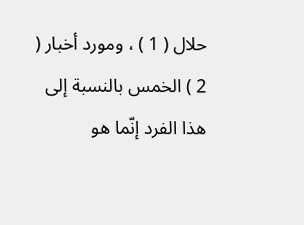حلال ( 1 ) ، ومورد أخبار ( 2 ) الخمس بالنسبة إلى هذا الفرد إنّما هو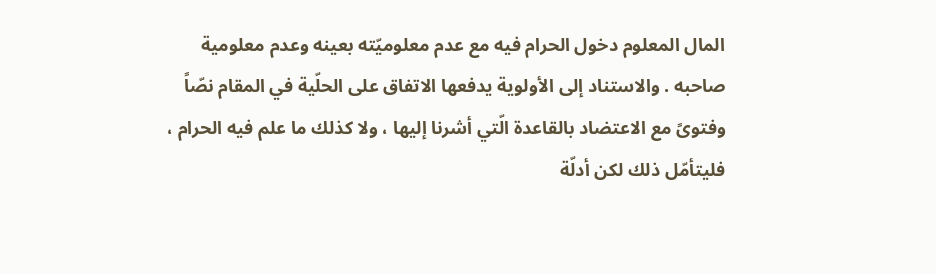المال المعلوم دخول الحرام فيه مع عدم معلوميّته بعينه وعدم معلومية صاحبه . والاستناد إلى الأولوية يدفعها الاتفاق على الحلّية في المقام نصّاً وفتوىً مع الاعتضاد بالقاعدة الّتي أشرنا إليها ، ولا كذلك ما علم فيه الحرام ، فليتأمّل ذلك لكن أدلّة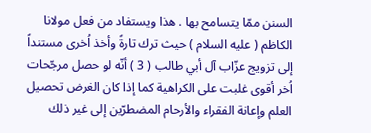السنن ممّا يتسامح بها . هذا ويستفاد من فعل مولانا الكاظم ( عليه السلام ) حيث ترك تارةً وأخذ اُخرى مستنداً إلى تزويج عزّاب آل أبي طالب ( 3 ) أنّه لو حصل مرجّحات اُخر أقوى غلبت على الكراهية كما إذا كان الغرض تحصيل العلم وإعانة الفقراء والأرحام المضطرّين إلى غير ذلك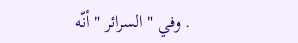. وفي " السرائر " أنّه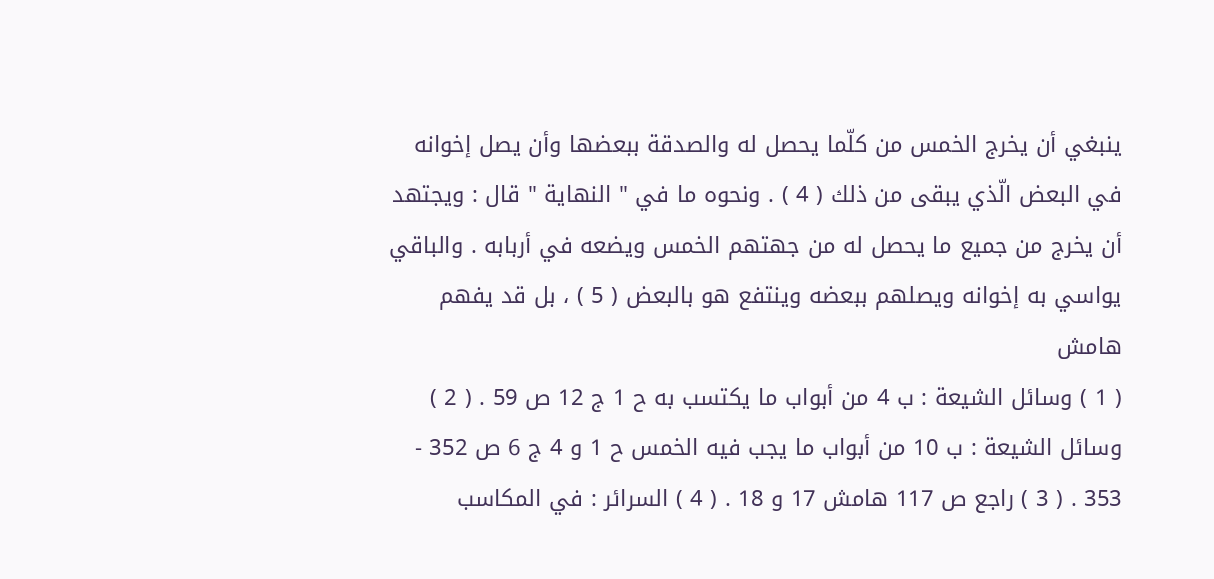ينبغي أن يخرج الخمس من كلّما يحصل له والصدقة ببعضها وأن يصل إخوانه في البعض الّذي يبقى من ذلك ( 4 ) . ونحوه ما في " النهاية " قال : ويجتهد أن يخرج من جميع ما يحصل له من جهتهم الخمس ويضعه في أربابه . والباقي يواسي به إخوانه ويصلهم ببعضه وينتفع هو بالبعض ( 5 ) ، بل قد يفهم
هامش
( 1 ) وسائل الشيعة : ب 4 من أبواب ما يكتسب به ح 1 ج 12 ص 59 . ( 2 ) وسائل الشيعة : ب 10 من أبواب ما يجب فيه الخمس ح 1 و 4 ج 6 ص 352 - 353 . ( 3 ) راجع ص 117 هامش 17 و 18 . ( 4 ) السرائر : في المكاسب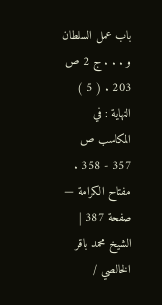باب عمل السلطان و . . . ج 2 ص 203 . ( 5 ) النهاية : في المكاسب ص 357 - 358 .
مفتاح الكرامة — صفحة 387 | الشيخ محمد باقر الخالصي /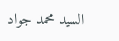السيد محمد جواد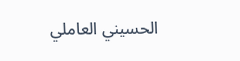الحسيني العاملي